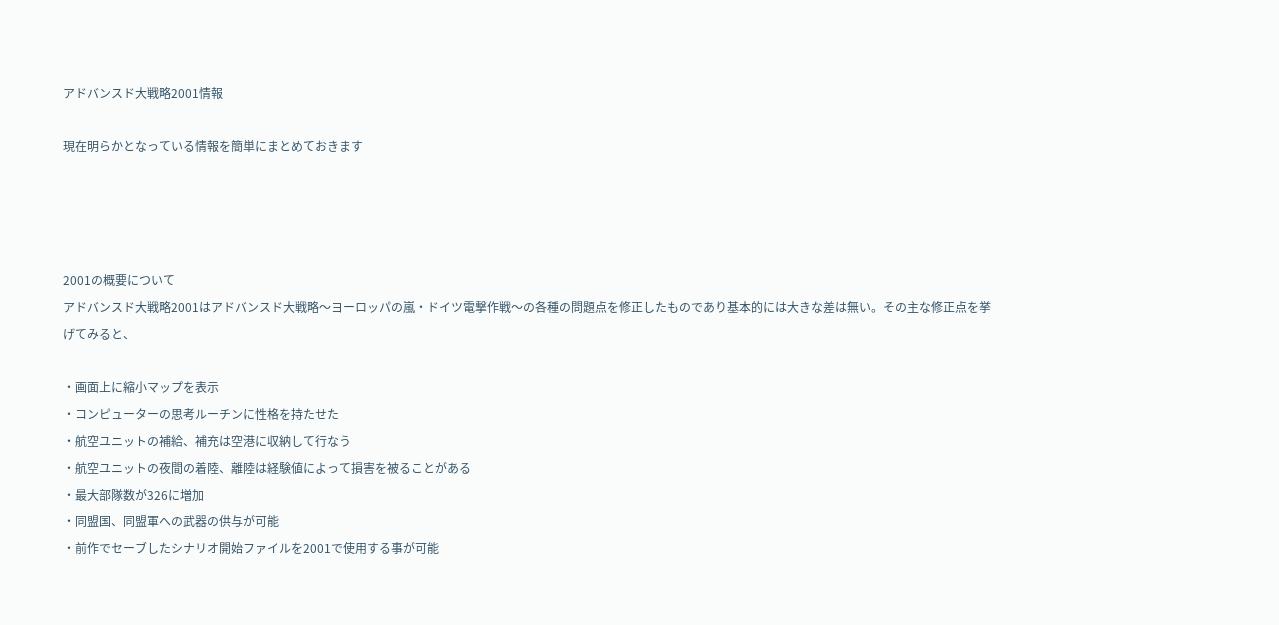アドバンスド大戦略2001情報

現在明らかとなっている情報を簡単にまとめておきます




2001の概要について
アドバンスド大戦略2001はアドバンスド大戦略〜ヨーロッパの嵐・ドイツ電撃作戦〜の各種の問題点を修正したものであり基本的には大きな差は無い。その主な修正点を挙げてみると、

・画面上に縮小マップを表示
・コンピューターの思考ルーチンに性格を持たせた
・航空ユニットの補給、補充は空港に収納して行なう
・航空ユニットの夜間の着陸、離陸は経験値によって損害を被ることがある
・最大部隊数が326に増加
・同盟国、同盟軍への武器の供与が可能
・前作でセーブしたシナリオ開始ファイルを2001で使用する事が可能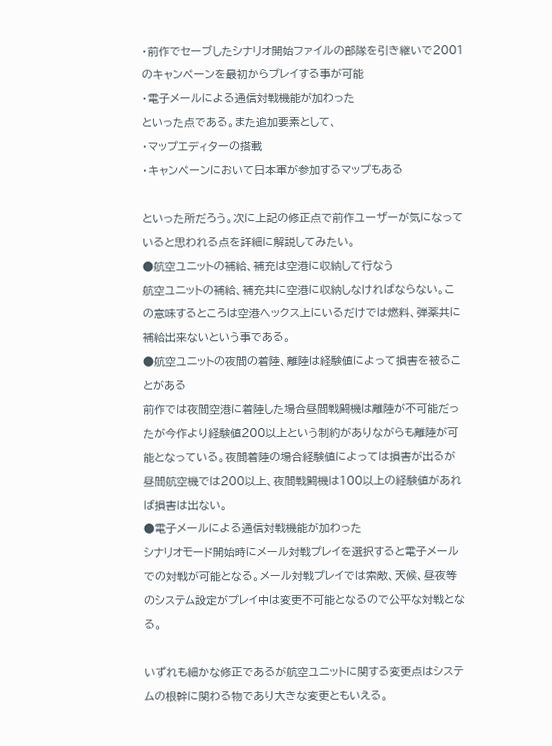・前作でセーブしたシナリオ開始ファイルの部隊を引き継いで2001のキャンペーンを最初からプレイする事が可能
・電子メールによる通信対戦機能が加わった
といった点である。また追加要素として、
・マップエディターの搭載
・キャンペーンにおいて日本軍が参加するマップもある

といった所だろう。次に上記の修正点で前作ユーザーが気になっていると思われる点を詳細に解説してみたい。
●航空ユニットの補給、補充は空港に収納して行なう
航空ユニットの補給、補充共に空港に収納しなければならない。この意味するところは空港へックス上にいるだけでは燃料、弾薬共に補給出来ないという事である。
●航空ユニットの夜間の着陸、離陸は経験値によって損害を被ることがある
前作では夜間空港に着陸した場合昼間戦闘機は離陸が不可能だったが今作より経験値200以上という制約がありながらも離陸が可能となっている。夜間着陸の場合経験値によっては損害が出るが昼間航空機では200以上、夜間戦闘機は100以上の経験値があれば損害は出ない。
●電子メールによる通信対戦機能が加わった
シナリオモード開始時にメール対戦プレイを選択すると電子メールでの対戦が可能となる。メール対戦プレイでは索敵、天候、昼夜等のシステム設定がプレイ中は変更不可能となるので公平な対戦となる。

いずれも細かな修正であるが航空ユニットに関する変更点はシステムの根幹に関わる物であり大きな変更ともいえる。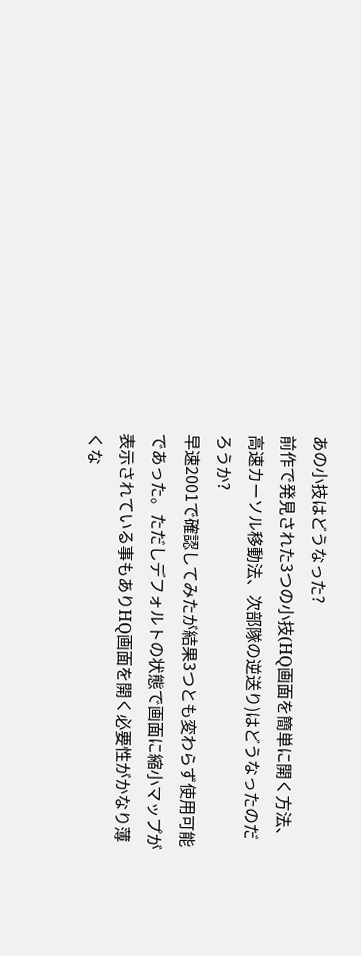あの小技はどうなった?
前作で発見された3つの小技(HQ画面を簡単に開く方法、高速カーソル移動法、次部隊の逆送り)はどうなったのだろうか?
早速2001で確認してみたが結果3つとも変わらず使用可能であった。ただしデフォルトの状態で画面に縮小マップが表示されている事もありHQ画面を開く必要性がかなり薄くな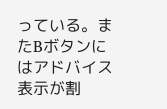っている。またBボタンにはアドバイス表示が割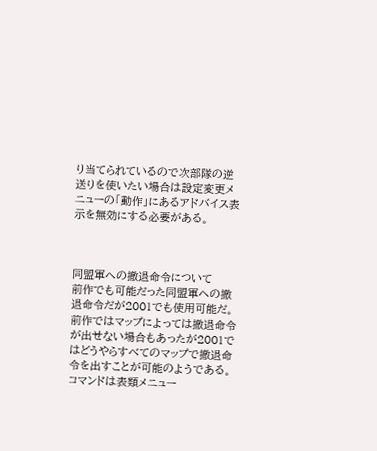り当てられているので次部隊の逆送りを使いたい場合は設定変更メニューの「動作」にあるアドバイス表示を無効にする必要がある。



同盟軍への撤退命令について
前作でも可能だった同盟軍への撤退命令だが2001でも使用可能だ。前作ではマップによっては撤退命令が出せない場合もあったが2001ではどうやらすべてのマップで撤退命令を出すことが可能のようである。
コマンドは表類メニュー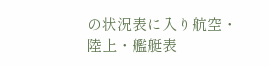の状況表に入り航空・陸上・艦艇表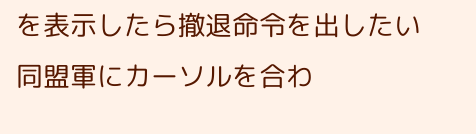を表示したら撤退命令を出したい同盟軍にカーソルを合わ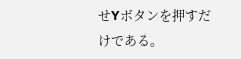せYボタンを押すだけである。